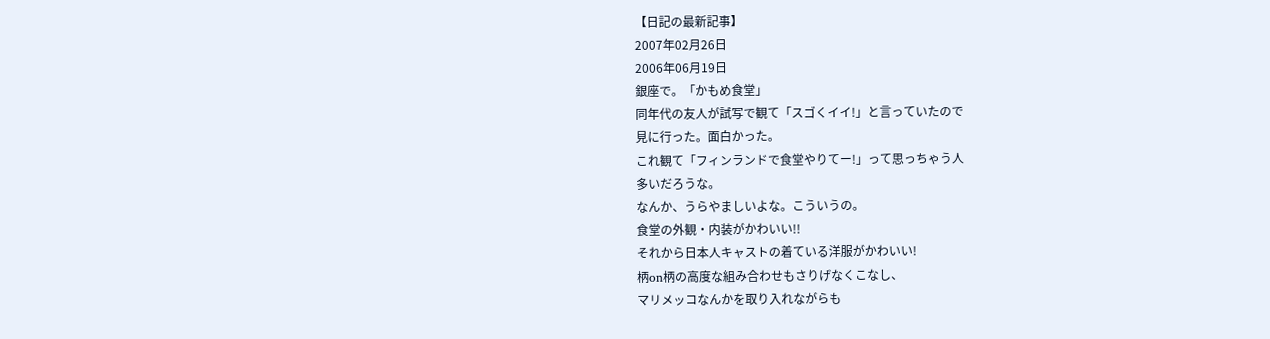【日記の最新記事】
2007年02月26日
2006年06月19日
銀座で。「かもめ食堂」
同年代の友人が試写で観て「スゴくイイ!」と言っていたので
見に行った。面白かった。
これ観て「フィンランドで食堂やりてー!」って思っちゃう人
多いだろうな。
なんか、うらやましいよな。こういうの。
食堂の外観・内装がかわいい!!
それから日本人キャストの着ている洋服がかわいい!
柄on柄の高度な組み合わせもさりげなくこなし、
マリメッコなんかを取り入れながらも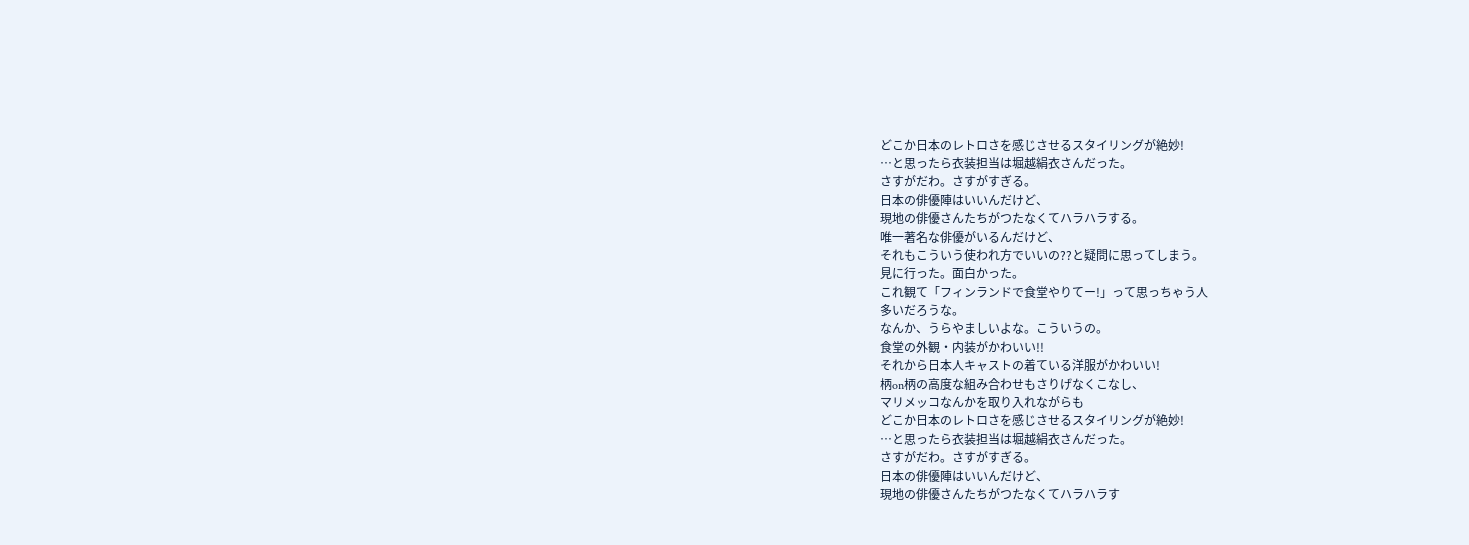どこか日本のレトロさを感じさせるスタイリングが絶妙!
…と思ったら衣装担当は堀越絹衣さんだった。
さすがだわ。さすがすぎる。
日本の俳優陣はいいんだけど、
現地の俳優さんたちがつたなくてハラハラする。
唯一著名な俳優がいるんだけど、
それもこういう使われ方でいいの??と疑問に思ってしまう。
見に行った。面白かった。
これ観て「フィンランドで食堂やりてー!」って思っちゃう人
多いだろうな。
なんか、うらやましいよな。こういうの。
食堂の外観・内装がかわいい!!
それから日本人キャストの着ている洋服がかわいい!
柄on柄の高度な組み合わせもさりげなくこなし、
マリメッコなんかを取り入れながらも
どこか日本のレトロさを感じさせるスタイリングが絶妙!
…と思ったら衣装担当は堀越絹衣さんだった。
さすがだわ。さすがすぎる。
日本の俳優陣はいいんだけど、
現地の俳優さんたちがつたなくてハラハラす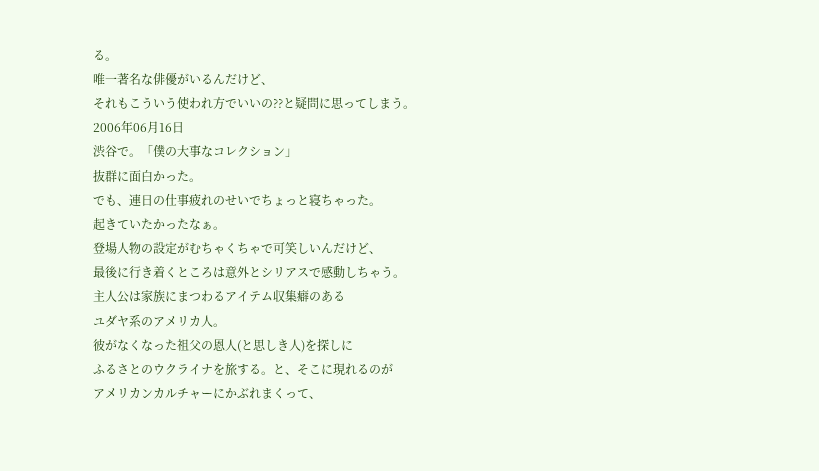る。
唯一著名な俳優がいるんだけど、
それもこういう使われ方でいいの??と疑問に思ってしまう。
2006年06月16日
渋谷で。「僕の大事なコレクション」
抜群に面白かった。
でも、連日の仕事疲れのせいでちょっと寝ちゃった。
起きていたかったなぁ。
登場人物の設定がむちゃくちゃで可笑しいんだけど、
最後に行き着くところは意外とシリアスで感動しちゃう。
主人公は家族にまつわるアイテム収集癖のある
ユダヤ系のアメリカ人。
彼がなくなった祖父の恩人(と思しき人)を探しに
ふるさとのウクライナを旅する。と、そこに現れるのが
アメリカンカルチャーにかぶれまくって、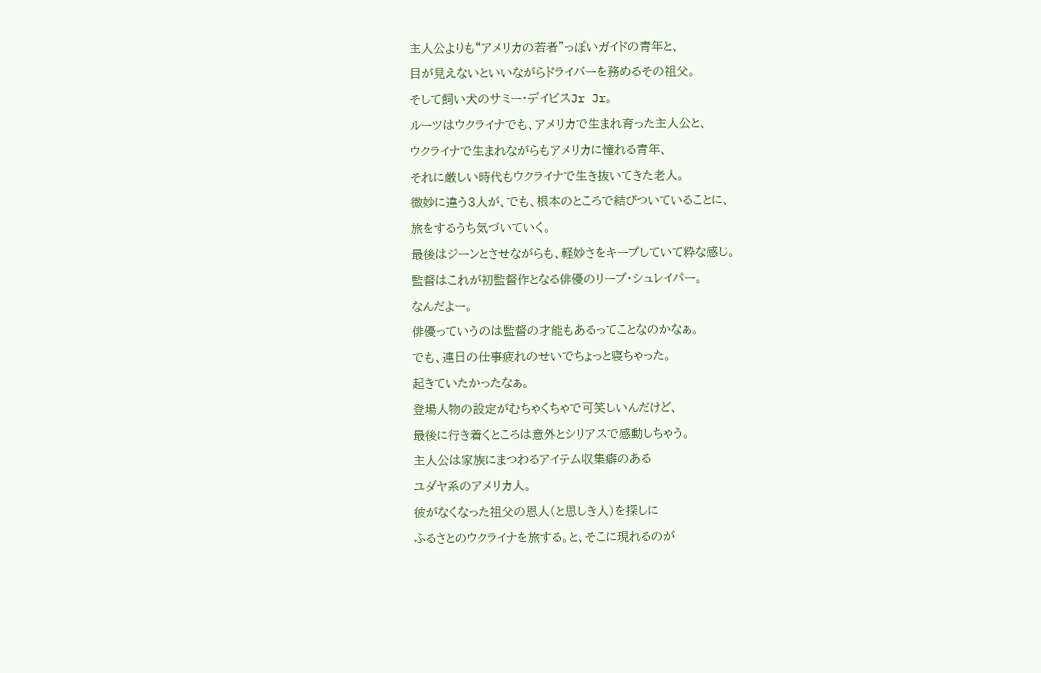主人公よりも“アメリカの若者”っぽいガイドの青年と、
目が見えないといいながらドライバーを務めるその祖父。
そして飼い犬のサミー・デイビスJr Jr。
ルーツはウクライナでも、アメリカで生まれ育った主人公と、
ウクライナで生まれながらもアメリカに憧れる青年、
それに厳しい時代もウクライナで生き抜いてきた老人。
微妙に違う3人が、でも、根本のところで結びついていることに、
旅をするうち気づいていく。
最後はジーンとさせながらも、軽妙さをキープしていて粋な感じ。
監督はこれが初監督作となる俳優のリープ・シュレイパー。
なんだよー。
俳優っていうのは監督の才能もあるってことなのかなぁ。
でも、連日の仕事疲れのせいでちょっと寝ちゃった。
起きていたかったなぁ。
登場人物の設定がむちゃくちゃで可笑しいんだけど、
最後に行き着くところは意外とシリアスで感動しちゃう。
主人公は家族にまつわるアイテム収集癖のある
ユダヤ系のアメリカ人。
彼がなくなった祖父の恩人(と思しき人)を探しに
ふるさとのウクライナを旅する。と、そこに現れるのが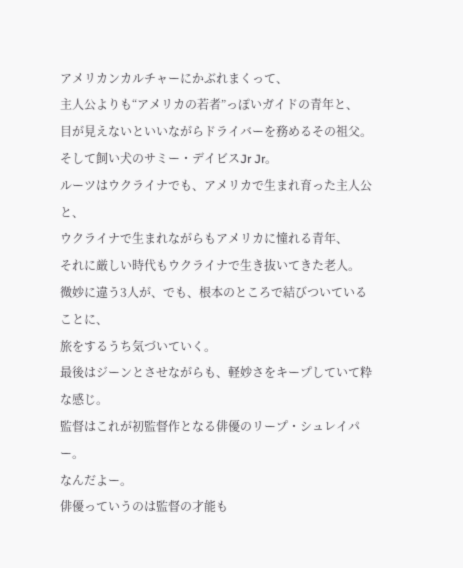アメリカンカルチャーにかぶれまくって、
主人公よりも“アメリカの若者”っぽいガイドの青年と、
目が見えないといいながらドライバーを務めるその祖父。
そして飼い犬のサミー・デイビスJr Jr。
ルーツはウクライナでも、アメリカで生まれ育った主人公と、
ウクライナで生まれながらもアメリカに憧れる青年、
それに厳しい時代もウクライナで生き抜いてきた老人。
微妙に違う3人が、でも、根本のところで結びついていることに、
旅をするうち気づいていく。
最後はジーンとさせながらも、軽妙さをキープしていて粋な感じ。
監督はこれが初監督作となる俳優のリープ・シュレイパー。
なんだよー。
俳優っていうのは監督の才能も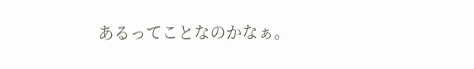あるってことなのかなぁ。